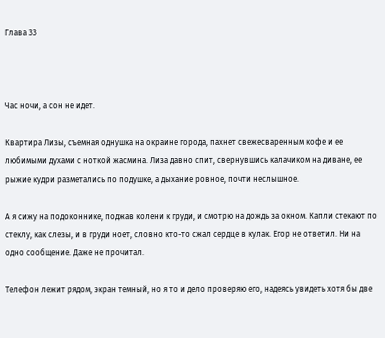Глава 33



Час ночи, а сон не идет.

Квартира Лизы, съемная однушка на окраине города, пахнет свежесваренным кофе и ее любимыми духами с ноткой жасмина. Лиза давно спит, свернувшись калачиком на диване, ее рыжие кудри разметались по подушке, а дыхание ровное, почти неслышное.

А я сижу на подоконнике, поджав колени к груди, и смотрю на дождь за окном. Капли стекают по стеклу, как слезы, и в груди ноет, словно кто-то сжал сердце в кулак. Егор не ответил. Ни на одно сообщение. Даже не прочитал.

Телефон лежит рядом, экран темный, но я то и дело проверяю его, надеясь увидеть хотя бы две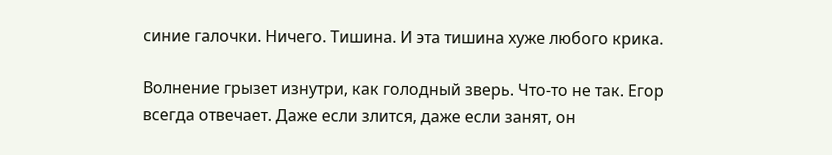синие галочки. Ничего. Тишина. И эта тишина хуже любого крика.

Волнение грызет изнутри, как голодный зверь. Что-то не так. Егор всегда отвечает. Даже если злится, даже если занят, он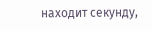находит секунду,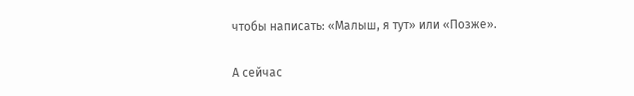чтобы написать: «Малыш, я тут» или «Позже».

А сейчас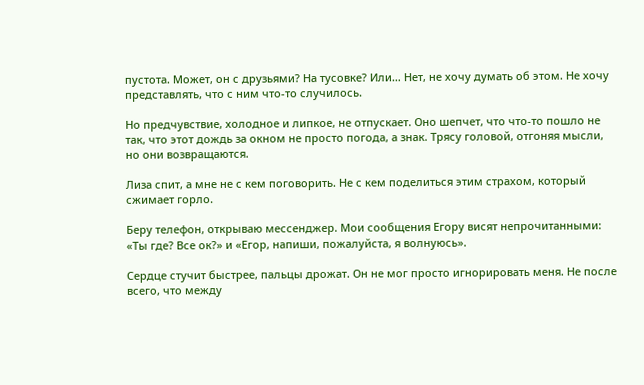пустота. Может, он с друзьями? На тусовке? Или… Нет, не хочу думать об этом. Не хочу представлять, что с ним что-то случилось.

Но предчувствие, холодное и липкое, не отпускает. Оно шепчет, что что-то пошло не так, что этот дождь за окном не просто погода, а знак. Трясу головой, отгоняя мысли, но они возвращаются.

Лиза спит, а мне не с кем поговорить. Не с кем поделиться этим страхом, который сжимает горло.

Беру телефон, открываю мессенджер. Мои сообщения Егору висят непрочитанными: «Ты где? Все ок?» и «Егор, напиши, пожалуйста, я волнуюсь».

Сердце стучит быстрее, пальцы дрожат. Он не мог просто игнорировать меня. Не после всего, что между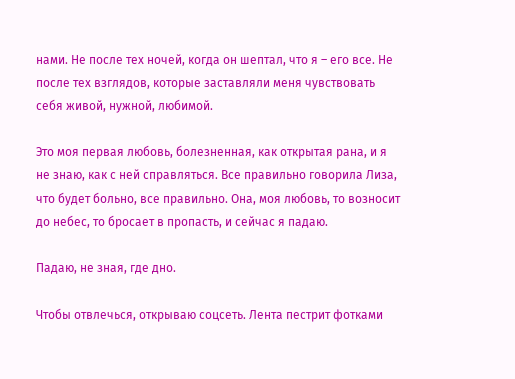нами. Не после тех ночей, когда он шептал, что я – его все. Не после тех взглядов, которые заставляли меня чувствовать себя живой, нужной, любимой.

Это моя первая любовь, болезненная, как открытая рана, и я не знаю, как с ней справляться. Все правильно говорила Лиза, что будет больно, все правильно. Она, моя любовь, то возносит до небес, то бросает в пропасть, и сейчас я падаю.

Падаю, не зная, где дно.

Чтобы отвлечься, открываю соцсеть. Лента пестрит фотками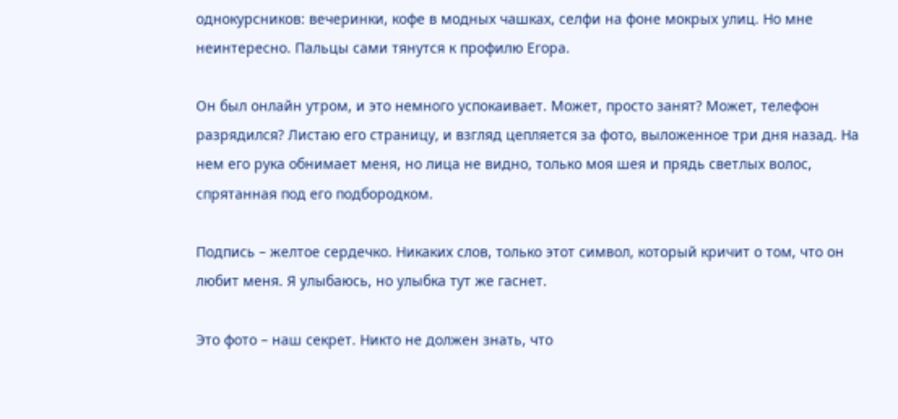однокурсников: вечеринки, кофе в модных чашках, селфи на фоне мокрых улиц. Но мне неинтересно. Пальцы сами тянутся к профилю Егора.

Он был онлайн утром, и это немного успокаивает. Может, просто занят? Может, телефон разрядился? Листаю его страницу, и взгляд цепляется за фото, выложенное три дня назад. На нем его рука обнимает меня, но лица не видно, только моя шея и прядь светлых волос, спрятанная под его подбородком.

Подпись – желтое сердечко. Никаких слов, только этот символ, который кричит о том, что он любит меня. Я улыбаюсь, но улыбка тут же гаснет.

Это фото – наш секрет. Никто не должен знать, что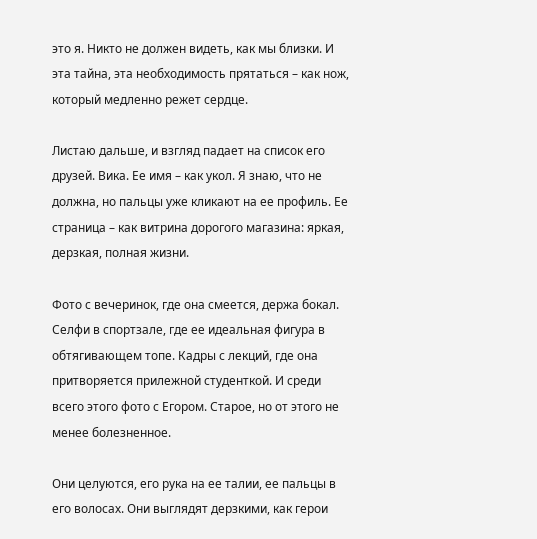это я. Никто не должен видеть, как мы близки. И эта тайна, эта необходимость прятаться – как нож, который медленно режет сердце.

Листаю дальше, и взгляд падает на список его друзей. Вика. Ее имя – как укол. Я знаю, что не должна, но пальцы уже кликают на ее профиль. Ее страница – как витрина дорогого магазина: яркая, дерзкая, полная жизни.

Фото с вечеринок, где она смеется, держа бокал. Селфи в спортзале, где ее идеальная фигура в обтягивающем топе. Кадры с лекций, где она притворяется прилежной студенткой. И среди всего этого фото с Егором. Старое, но от этого не менее болезненное.

Они целуются, его рука на ее талии, ее пальцы в его волосах. Они выглядят дерзкими, как герои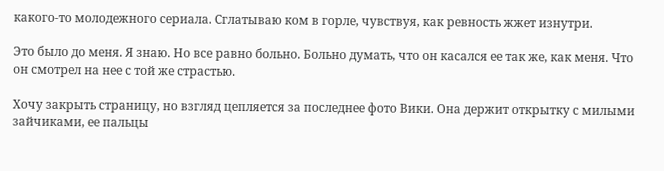какого-то молодежного сериала. Сглатываю ком в горле, чувствуя, как ревность жжет изнутри.

Это было до меня. Я знаю. Но все равно больно. Больно думать, что он касался ее так же, как меня. Что он смотрел на нее с той же страстью.

Хочу закрыть страницу, но взгляд цепляется за последнее фото Вики. Она держит открытку с милыми зайчиками, ее пальцы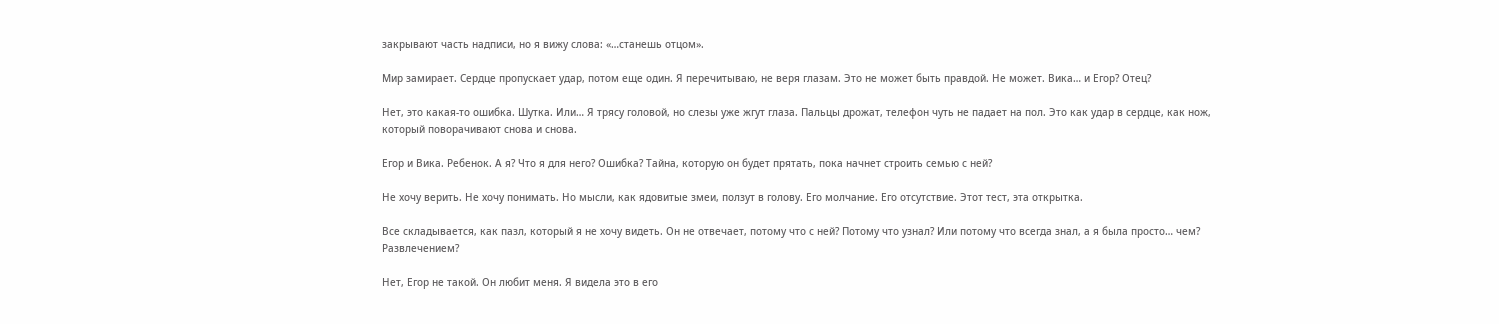закрывают часть надписи, но я вижу слова: «…станешь отцом».

Мир замирает. Сердце пропускает удар, потом еще один. Я перечитываю, не веря глазам. Это не может быть правдой. Не может. Вика… и Егор? Отец?

Нет, это какая-то ошибка. Шутка. Или… Я трясу головой, но слезы уже жгут глаза. Пальцы дрожат, телефон чуть не падает на пол. Это как удар в сердце, как нож, который поворачивают снова и снова.

Егор и Вика. Ребенок. А я? Что я для него? Ошибка? Тайна, которую он будет прятать, пока начнет строить семью с ней?

Не хочу верить. Не хочу понимать. Но мысли, как ядовитые змеи, ползут в голову. Его молчание. Его отсутствие. Этот тест, эта открытка.

Все складывается, как пазл, который я не хочу видеть. Он не отвечает, потому что с ней? Потому что узнал? Или потому что всегда знал, а я была просто… чем? Развлечением?

Нет, Егор не такой. Он любит меня. Я видела это в его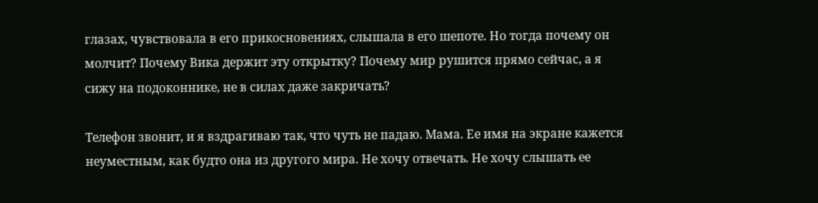глазах, чувствовала в его прикосновениях, слышала в его шепоте. Но тогда почему он молчит? Почему Вика держит эту открытку? Почему мир рушится прямо сейчас, а я сижу на подоконнике, не в силах даже закричать?

Телефон звонит, и я вздрагиваю так, что чуть не падаю. Мама. Ее имя на экране кажется неуместным, как будто она из другого мира. Не хочу отвечать. Не хочу слышать ее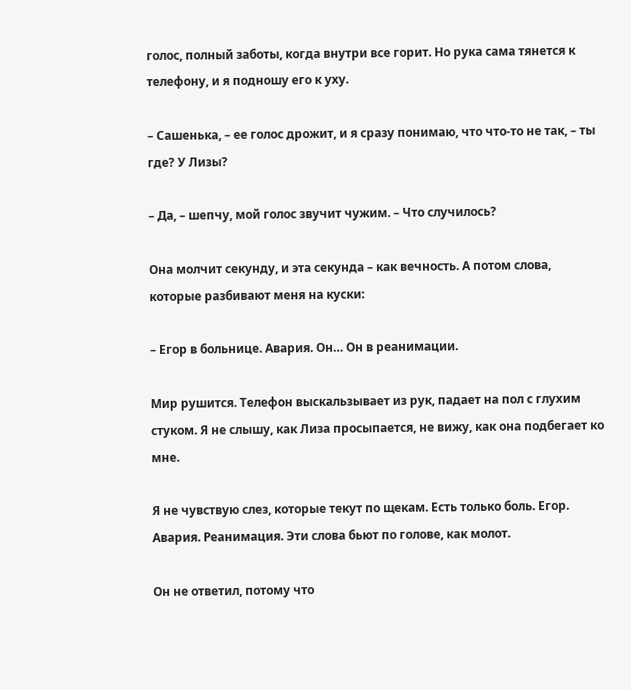голос, полный заботы, когда внутри все горит. Но рука сама тянется к телефону, и я подношу его к уху.

– Сашенька, – ее голос дрожит, и я сразу понимаю, что что-то не так, – ты где? У Лизы?

– Да, – шепчу, мой голос звучит чужим. – Что случилось?

Она молчит секунду, и эта секунда – как вечность. А потом слова, которые разбивают меня на куски:

– Егор в больнице. Авария. Он… Он в реанимации.

Мир рушится. Телефон выскальзывает из рук, падает на пол с глухим стуком. Я не слышу, как Лиза просыпается, не вижу, как она подбегает ко мне.

Я не чувствую слез, которые текут по щекам. Есть только боль. Егор. Авария. Реанимация. Эти слова бьют по голове, как молот.

Он не ответил, потому что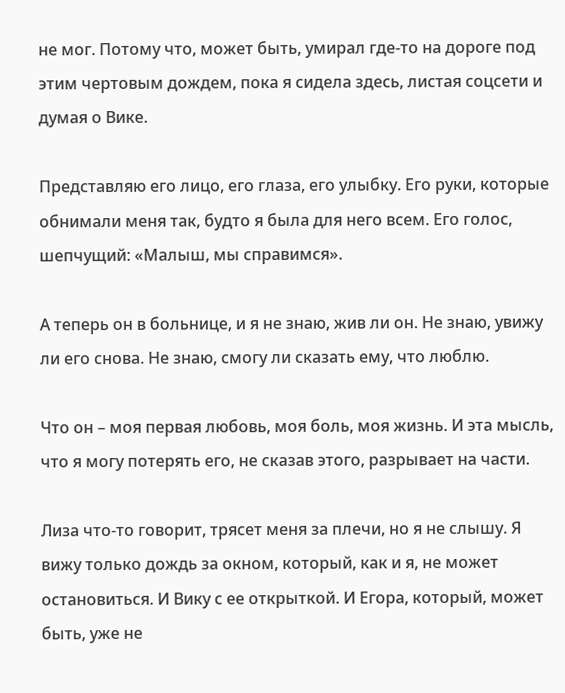не мог. Потому что, может быть, умирал где-то на дороге под этим чертовым дождем, пока я сидела здесь, листая соцсети и думая о Вике.

Представляю его лицо, его глаза, его улыбку. Его руки, которые обнимали меня так, будто я была для него всем. Его голос, шепчущий: «Малыш, мы справимся».

А теперь он в больнице, и я не знаю, жив ли он. Не знаю, увижу ли его снова. Не знаю, смогу ли сказать ему, что люблю.

Что он – моя первая любовь, моя боль, моя жизнь. И эта мысль, что я могу потерять его, не сказав этого, разрывает на части.

Лиза что-то говорит, трясет меня за плечи, но я не слышу. Я вижу только дождь за окном, который, как и я, не может остановиться. И Вику с ее открыткой. И Егора, который, может быть, уже не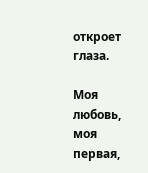откроет глаза.

Моя любовь, моя первая,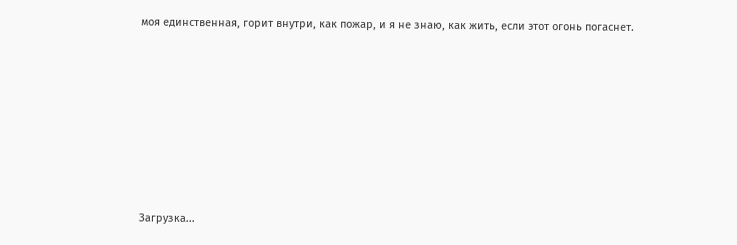моя единственная, горит внутри, как пожар, и я не знаю, как жить, если этот огонь погаснет.








Загрузка...